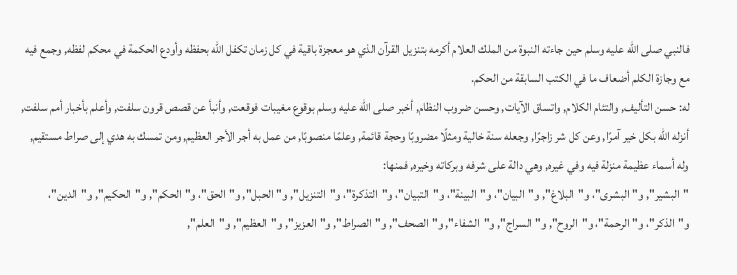فالنبي صلى الله عليه وسلم حين جاءته النبوة من الملك العلام أكرمه بتنزيل القرآن الذي هو معجزة باقية في كل زمان تكفل الله بحفظه وأودع الحكمة في محكم لفظه, وجمع فيه مع وجازة الكلم أضعاف ما في الكتب السابقة من الحكم.
له: حسن التأليف, والتئام الكلام, واتساق الآيات, وحسن ضروب النظام, أخبر صلى الله عليه وسلم بوقوع مغيبات فوقعت, وأنبأ عن قصص قرون سلفت, وأعلم بأخبار أمم سلفت, أنزله الله بكل خير آمرًا, وعن كل شر زاجرًا, وجعله سنة خالية ومثلًا مضروبًا وحجة قائمة, وعلمًا منصوبًا, من عمل به أجر الأجر العظيم, ومن تمسك به هدي إلى صراط مستقيم, وله أسماء عظيمة منزلة فيه وفي غيره, وهي دالة على شرفه وبركاته وخيره, فمنها:
"البشير", و"البشرى"، و"البلاغ", و"البيان"، و"البينة"، و"التبيان"، و"التذكرة"، و"التنزيل", و"الحبل", و"الحق"، و"الحكم", و"الحكيم", و"الدين"، و"الذكر"، و"الرحمة"، و"الروح", و"السراج", و"الشفاء", و"الصحف", و"الصراط", و"العزيز", و"العظيم", و"العلم",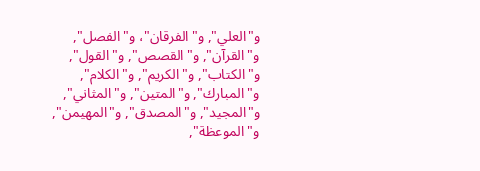و"العلي", و"الفرقان"، و"الفصل", و"القرآن", و"القصص", و"القول", و"الكتاب", و"الكريم", و"الكلام", و"المبارك", و"المتين", و"المثاني", و"المجيد", و"المصدق", و"المهيمن", و"الموعظة",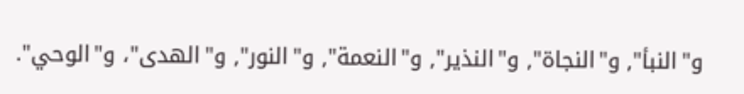و"النبأ", و"النجاة", و"النذير", و"النعمة", و"النور", و"الهدى"، و"الوحي".